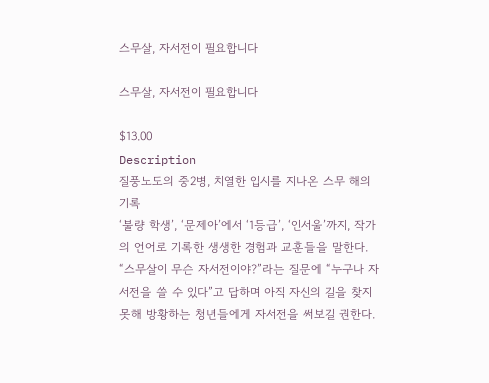스무살, 자서전이 필요합니다

스무살, 자서전이 필요합니다

$13.00
Description
질풍노도의 중2병, 치열한 입시를 지나온 스무 해의 기록
‘불량 학생’, ‘문제아’에서 ‘1등급’, ‘인서울’까지, 작가의 언어로 기록한 생생한 경험과 교훈들을 말한다. “스무살이 무슨 자서전이야?”라는 질문에 “누구나 자서전을 쓸 수 있다”고 답하며 아직 자신의 길을 찾지 못해 방황하는 청년들에게 자서전을 써보길 권한다.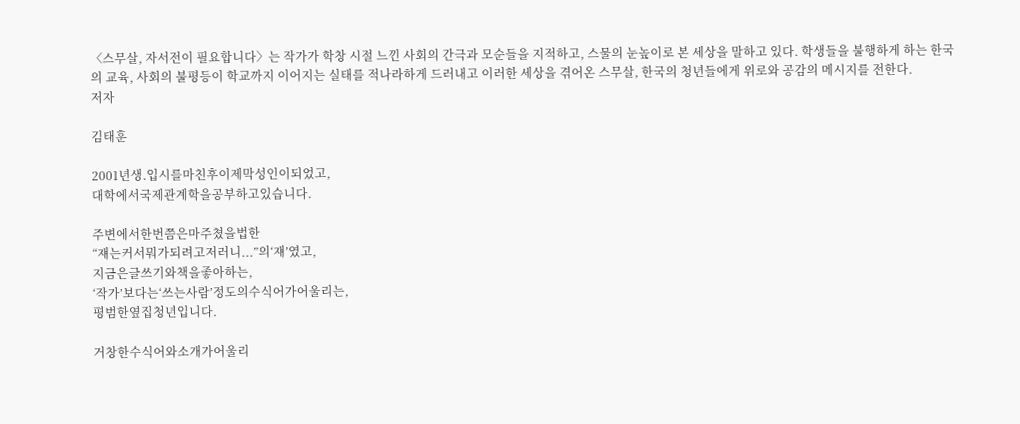〈스무살, 자서전이 필요합니다〉는 작가가 학창 시절 느낀 사회의 간극과 모순들을 지적하고, 스물의 눈높이로 본 세상을 말하고 있다. 학생들을 불행하게 하는 한국의 교육, 사회의 불평등이 학교까지 이어지는 실태를 적나라하게 드러내고 이러한 세상을 겪어온 스무살, 한국의 청년들에게 위로와 공감의 메시지를 전한다.
저자

김태훈

2001년생.입시를마친후이제막성인이되었고,
대학에서국제관계학을공부하고있습니다.

주변에서한번쯤은마주쳤을법한
“쟤는커서뭐가되려고저러니...”의‘쟤’였고,
지금은글쓰기와책을좋아하는,
‘작가’보다는‘쓰는사람’정도의수식어가어울리는,
평범한옆집청년입니다.

거창한수식어와소개가어울리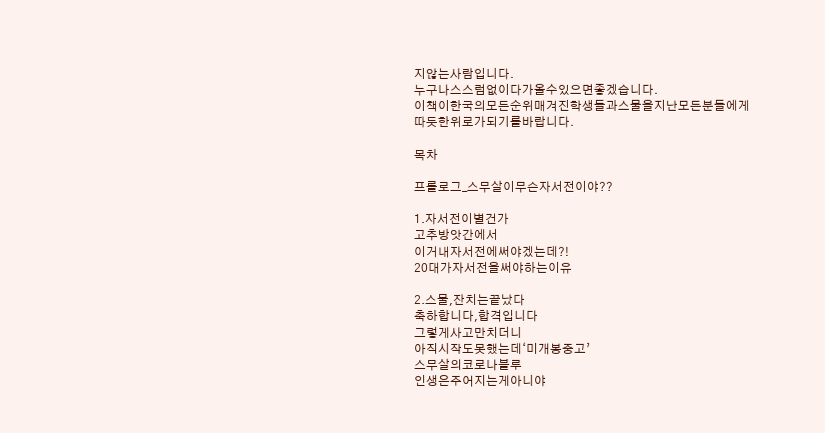지않는사람입니다.
누구나스스럼없이다가올수있으면좋겠습니다.
이책이한국의모든순위매겨진학생들과스물을지난모든분들에게
따듯한위로가되기를바랍니다.

목차

프롤로그_스무살이무슨자서전이야??

1.자서전이별건가
고추방앗간에서
이거내자서전에써야겠는데?!
20대가자서전을써야하는이유

2.스물,잔치는끝났다
축하합니다,합격입니다
그렇게사고만치더니
아직시작도못했는데‘미개봉중고’
스무살의코로나블루
인생은주어지는게아니야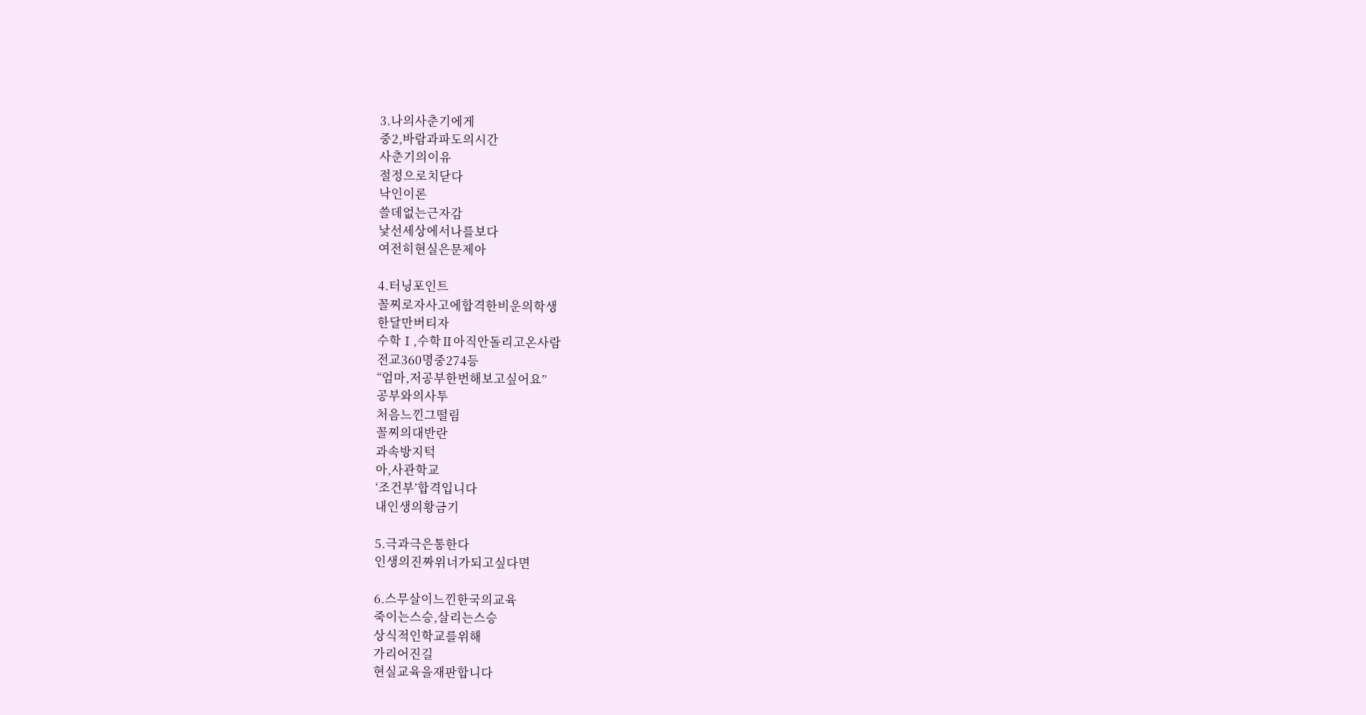3.나의사춘기에게
중2,바람과파도의시간
사춘기의이유
절정으로치닫다
낙인이론
쓸데없는근자감
낯선세상에서나를보다
여전히현실은문제아

4.터닝포인트
꼴찌로자사고에합격한비운의학생
한달만버티자
수학Ⅰ,수학Ⅱ아직안돌리고온사람
전교360명중274등
“엄마,저공부한번해보고싶어요”
공부와의사투
처음느낀그떨림
꼴찌의대반란
과속방지턱
아,사관학교
‘조건부’합격입니다
내인생의황금기

5.극과극은통한다
인생의진짜위너가되고싶다면

6.스무살이느낀한국의교육
죽이는스승,살리는스승
상식적인학교를위해
가리어진길
현실교육을재판합니다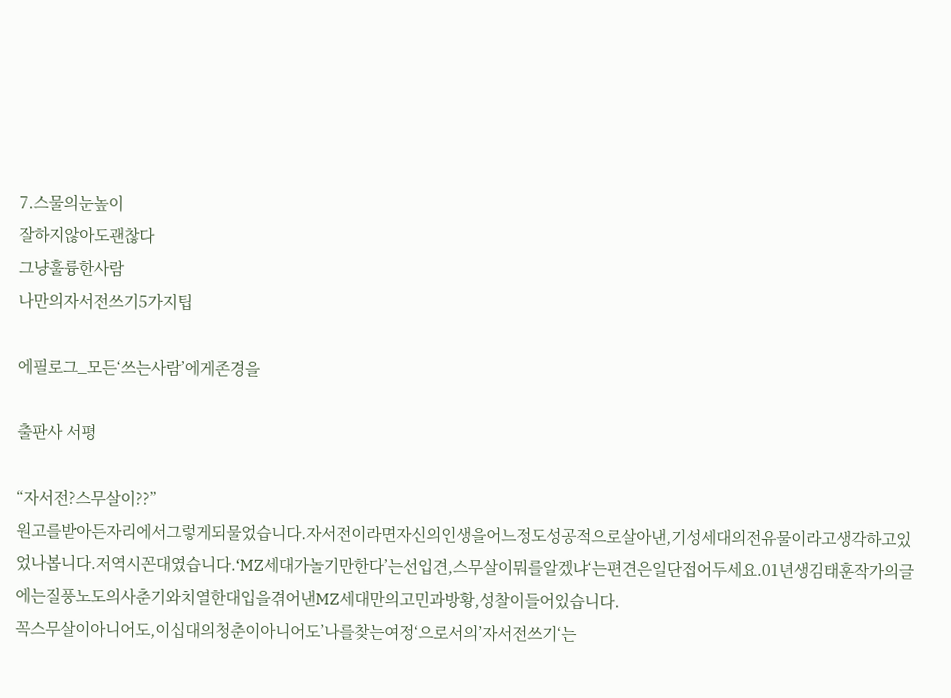7.스물의눈높이
잘하지않아도괜찮다
그냥훌륭한사람
나만의자서전쓰기5가지팁

에필로그_모든‘쓰는사람’에게존경을

출판사 서평

“자서전?스무살이??”
원고를받아든자리에서그렇게되물었습니다.자서전이라면자신의인생을어느정도성공적으로살아낸,기성세대의전유물이라고생각하고있었나봅니다.저역시꼰대였습니다.‘MZ세대가놀기만한다’는선입견,스무살이뭐를알겠냐‘는편견은일단접어두세요.01년생김태훈작가의글에는질풍노도의사춘기와치열한대입을겪어낸MZ세대만의고민과방황,성찰이들어있습니다.
꼭스무살이아니어도,이십대의청춘이아니어도’나를찾는여정‘으로서의’자서전쓰기‘는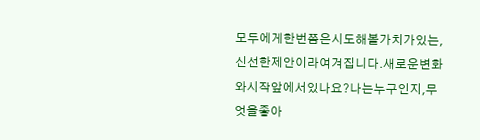모두에게한번쯤은시도해볼가치가있는,신선한제안이라여겨집니다.새로운변화와시작앞에서있나요?나는누구인지,무엇을좋아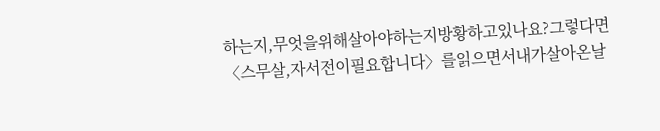하는지,무엇을위해살아야하는지방황하고있나요?그렇다면〈스무살,자서전이필요합니다〉를읽으면서내가살아온날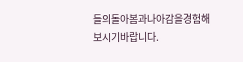들의돌아봄과나아감을경험해보시기바랍니다.